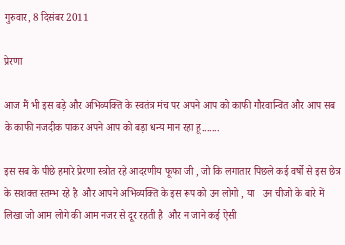गुरुवार, 8 दिसंबर 2011

प्रेरणा

आज मैं भी इस बड़े और अभिव्यक्ति के स्वतंत्र मंच पर अपने आप को काफी गौरवान्वित और आप सब के काफी नजदीक पाकर अपने आप को बड़ा धन्य मान रहा हू.......

इस सब के पीछे हमारे प्रेरणा स्त्रोत रहे आदरणीय फूफा जी , जो कि लगातार पिछले कई वर्षो से इस छेत्र  के सशक्त स्तम्भ रहे है  और आपने अभिव्यक्ति के इस रूप को उन लोगो , या   उन चीजो के बारे में लिखा जो आम लोगे की आम नजर से दूर रहती है  और न जाने कई ऐसी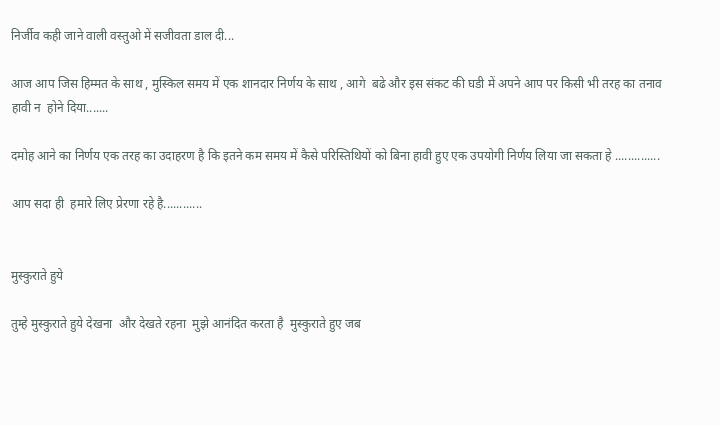निर्जीव कही जाने वाली वस्तुओ में सजीवता डाल दी...

आज आप जिस हिम्मत के साथ , मुस्किल समय में एक शानदार निर्णय के साथ , आगे  बढे और इस संकट की घडी में अपने आप पर किसी भी तरह का तनाव हावी न  होने दिया.......

दमोह आने का निर्णय एक तरह का उदाहरण है कि इतने कम समय में कैसे परिस्तिथियों को बिना हावी हुए एक उपयोगी निर्णय लिया जा सकता हे ..............

आप सदा ही  हमारे लिए प्रेरणा रहे है............


मुस्कुराते हुये

तुम्हे मुस्कुराते हुये देखना  और देखते रहना  मुझे आनंदित करता है  मुस्कुराते हुए जब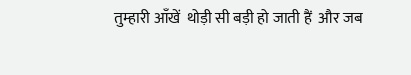तुम्हारी आँखें  थोड़ी सी बड़ी हो जाती हैं  और जब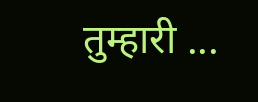तुम्हारी ...